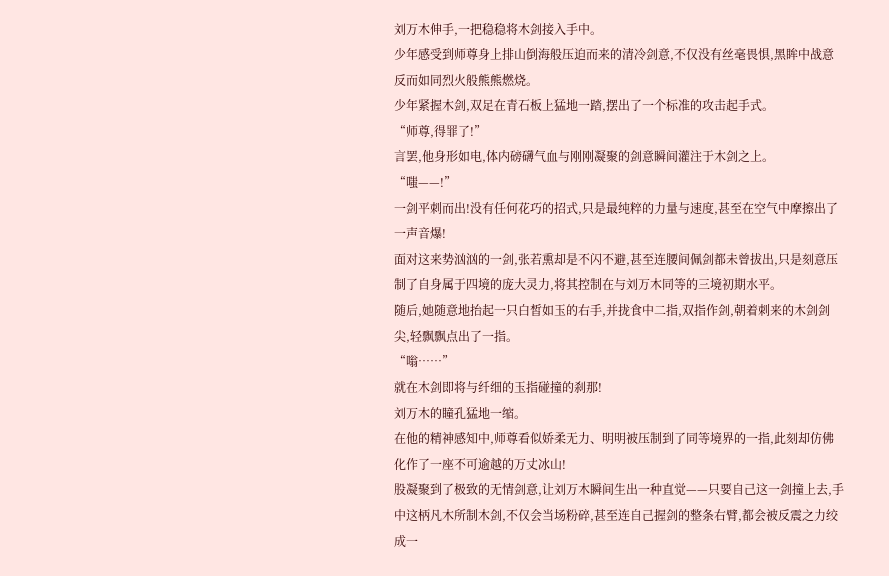刘万木伸手,一把稳稳将木剑接入手中。
少年感受到师尊身上排山倒海般压迫而来的清冷剑意,不仅没有丝毫畏惧,黑眸中战意反而如同烈火般熊熊燃烧。
少年紧握木剑,双足在青石板上猛地一踏,摆出了一个标准的攻击起手式。
“师尊,得罪了!”
言罢,他身形如电,体内磅礴气血与刚刚凝聚的剑意瞬间灌注于木剑之上。
“嗤——!”
一剑平刺而出!没有任何花巧的招式,只是最纯粹的力量与速度,甚至在空气中摩擦出了一声音爆!
面对这来势汹汹的一剑,张若熏却是不闪不避,甚至连腰间佩剑都未曾拔出,只是刻意压制了自身属于四境的庞大灵力,将其控制在与刘万木同等的三境初期水平。
随后,她随意地抬起一只白皙如玉的右手,并拢食中二指,双指作剑,朝着刺来的木剑剑尖,轻飘飘点出了一指。
“嗡……”
就在木剑即将与纤细的玉指碰撞的刹那!
刘万木的瞳孔猛地一缩。
在他的精神感知中,师尊看似娇柔无力、明明被压制到了同等境界的一指,此刻却仿佛化作了一座不可逾越的万丈冰山!
股凝聚到了极致的无情剑意,让刘万木瞬间生出一种直觉——只要自己这一剑撞上去,手中这柄凡木所制木剑,不仅会当场粉碎,甚至连自己握剑的整条右臂,都会被反震之力绞成一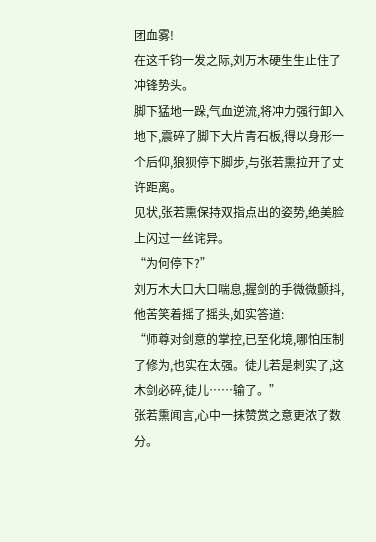团血雾!
在这千钧一发之际,刘万木硬生生止住了冲锋势头。
脚下猛地一跺,气血逆流,将冲力强行卸入地下,震碎了脚下大片青石板,得以身形一个后仰,狼狈停下脚步,与张若熏拉开了丈许距离。
见状,张若熏保持双指点出的姿势,绝美脸上闪过一丝诧异。
“为何停下?”
刘万木大口大口喘息,握剑的手微微颤抖,他苦笑着摇了摇头,如实答道:
“师尊对剑意的掌控,已至化境,哪怕压制了修为,也实在太强。徒儿若是刺实了,这木剑必碎,徒儿……输了。”
张若熏闻言,心中一抹赞赏之意更浓了数分。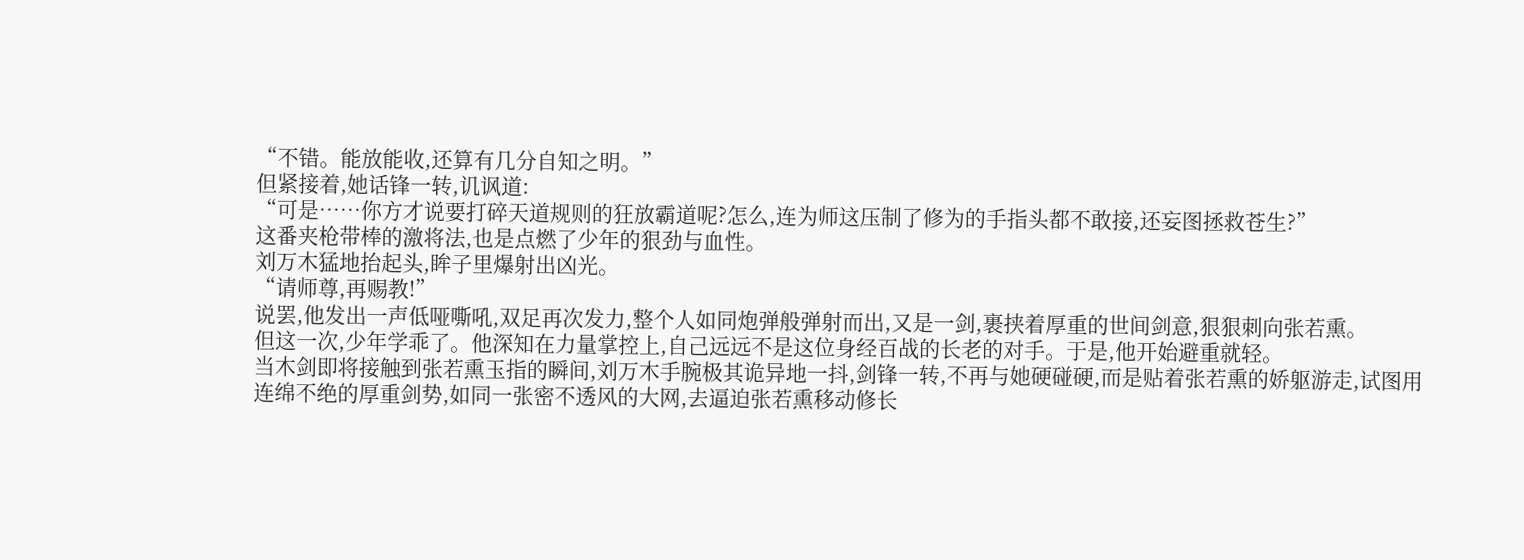“不错。能放能收,还算有几分自知之明。”
但紧接着,她话锋一转,讥讽道:
“可是……你方才说要打碎天道规则的狂放霸道呢?怎么,连为师这压制了修为的手指头都不敢接,还妄图拯救苍生?”
这番夹枪带棒的激将法,也是点燃了少年的狠劲与血性。
刘万木猛地抬起头,眸子里爆射出凶光。
“请师尊,再赐教!”
说罢,他发出一声低哑嘶吼,双足再次发力,整个人如同炮弹般弹射而出,又是一剑,裹挟着厚重的世间剑意,狠狠刺向张若熏。
但这一次,少年学乖了。他深知在力量掌控上,自己远远不是这位身经百战的长老的对手。于是,他开始避重就轻。
当木剑即将接触到张若熏玉指的瞬间,刘万木手腕极其诡异地一抖,剑锋一转,不再与她硬碰硬,而是贴着张若熏的娇躯游走,试图用连绵不绝的厚重剑势,如同一张密不透风的大网,去逼迫张若熏移动修长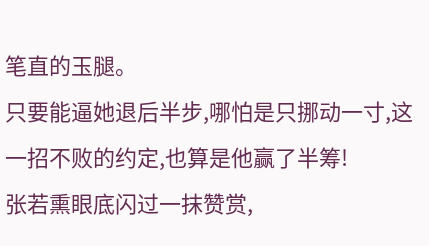笔直的玉腿。
只要能逼她退后半步,哪怕是只挪动一寸,这一招不败的约定,也算是他赢了半筹!
张若熏眼底闪过一抹赞赏,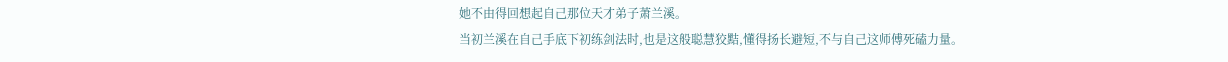她不由得回想起自己那位天才弟子萧兰溪。
当初兰溪在自己手底下初练剑法时,也是这般聪慧狡黠,懂得扬长避短,不与自己这师傅死磕力量。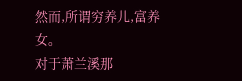然而,所谓穷养儿,富养女。
对于萧兰溪那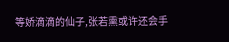等娇滴滴的仙子,张若熏或许还会手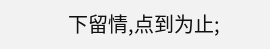下留情,点到为止;